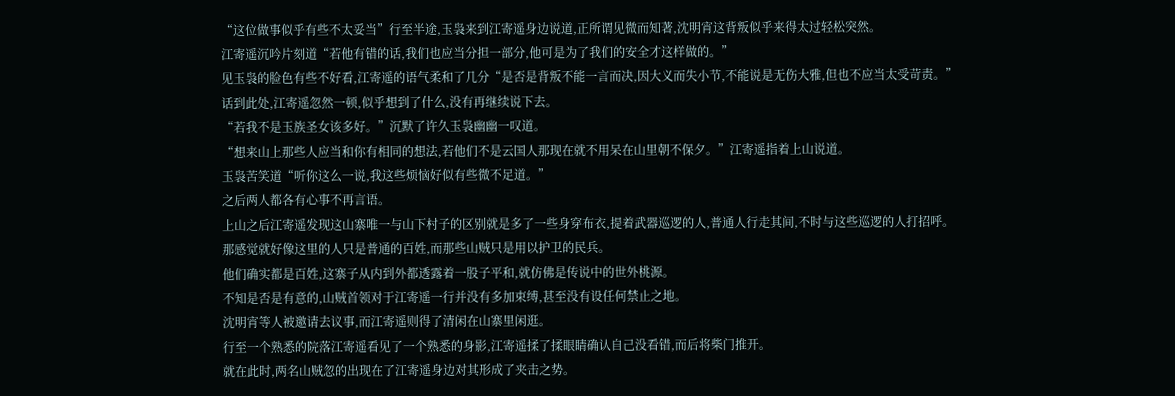“这位做事似乎有些不太妥当”行至半途,玉袅来到江寄遥身边说道,正所谓见微而知著,沈明宵这背叛似乎来得太过轻松突然。
江寄遥沉吟片刻道“若他有错的话,我们也应当分担一部分,他可是为了我们的安全才这样做的。”
见玉袅的脸色有些不好看,江寄遥的语气柔和了几分“是否是背叛不能一言而决,因大义而失小节,不能说是无伤大雅,但也不应当太受苛责。”
话到此处,江寄遥忽然一顿,似乎想到了什么,没有再继续说下去。
“若我不是玉族圣女该多好。”沉默了许久玉袅幽幽一叹道。
“想来山上那些人应当和你有相同的想法,若他们不是云国人那现在就不用呆在山里朝不保夕。”江寄遥指着上山说道。
玉袅苦笑道“听你这么一说,我这些烦恼好似有些微不足道。”
之后两人都各有心事不再言语。
上山之后江寄遥发现这山寨唯一与山下村子的区别就是多了一些身穿布衣,提着武器巡逻的人,普通人行走其间,不时与这些巡逻的人打招呼。
那感觉就好像这里的人只是普通的百姓,而那些山贼只是用以护卫的民兵。
他们确实都是百姓,这寨子从内到外都透露着一股子平和,就仿佛是传说中的世外桃源。
不知是否是有意的,山贼首领对于江寄遥一行并没有多加束缚,甚至没有设任何禁止之地。
沈明宵等人被邀请去议事,而江寄遥则得了清闲在山寨里闲逛。
行至一个熟悉的院落江寄遥看见了一个熟悉的身影,江寄遥揉了揉眼睛确认自己没看错,而后将柴门推开。
就在此时,两名山贼忽的出现在了江寄遥身边对其形成了夹击之势。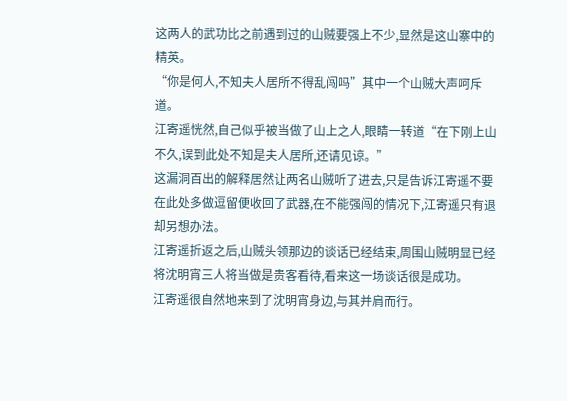这两人的武功比之前遇到过的山贼要强上不少,显然是这山寨中的精英。
“你是何人,不知夫人居所不得乱闯吗”其中一个山贼大声呵斥道。
江寄遥恍然,自己似乎被当做了山上之人,眼睛一转道“在下刚上山不久,误到此处不知是夫人居所,还请见谅。”
这漏洞百出的解释居然让两名山贼听了进去,只是告诉江寄遥不要在此处多做逗留便收回了武器,在不能强闯的情况下,江寄遥只有退却另想办法。
江寄遥折返之后,山贼头领那边的谈话已经结束,周围山贼明显已经将沈明宵三人将当做是贵客看待,看来这一场谈话很是成功。
江寄遥很自然地来到了沈明宵身边,与其并肩而行。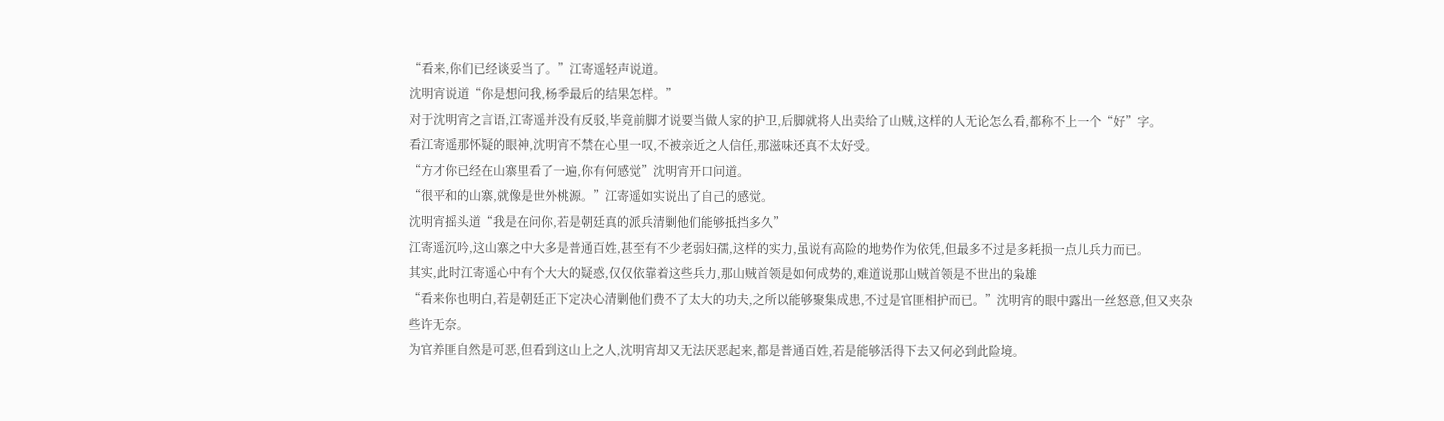“看来,你们已经谈妥当了。”江寄遥轻声说道。
沈明宵说道“你是想问我,杨季最后的结果怎样。”
对于沈明宵之言语,江寄遥并没有反驳,毕竟前脚才说要当做人家的护卫,后脚就将人出卖给了山贼,这样的人无论怎么看,都称不上一个“好”字。
看江寄遥那怀疑的眼神,沈明宵不禁在心里一叹,不被亲近之人信任,那滋味还真不太好受。
“方才你已经在山寨里看了一遍,你有何感觉”沈明宵开口问道。
“很平和的山寨,就像是世外桃源。”江寄遥如实说出了自己的感觉。
沈明宵摇头道“我是在问你,若是朝廷真的派兵清剿他们能够抵挡多久”
江寄遥沉吟,这山寨之中大多是普通百姓,甚至有不少老弱妇孺,这样的实力,虽说有高险的地势作为依凭,但最多不过是多耗损一点儿兵力而已。
其实,此时江寄遥心中有个大大的疑惑,仅仅依靠着这些兵力,那山贼首领是如何成势的,难道说那山贼首领是不世出的枭雄
“看来你也明白,若是朝廷正下定决心清剿他们费不了太大的功夫,之所以能够聚集成患,不过是官匪相护而已。”沈明宵的眼中露出一丝怒意,但又夹杂些许无奈。
为官养匪自然是可恶,但看到这山上之人,沈明宵却又无法厌恶起来,都是普通百姓,若是能够活得下去又何必到此险境。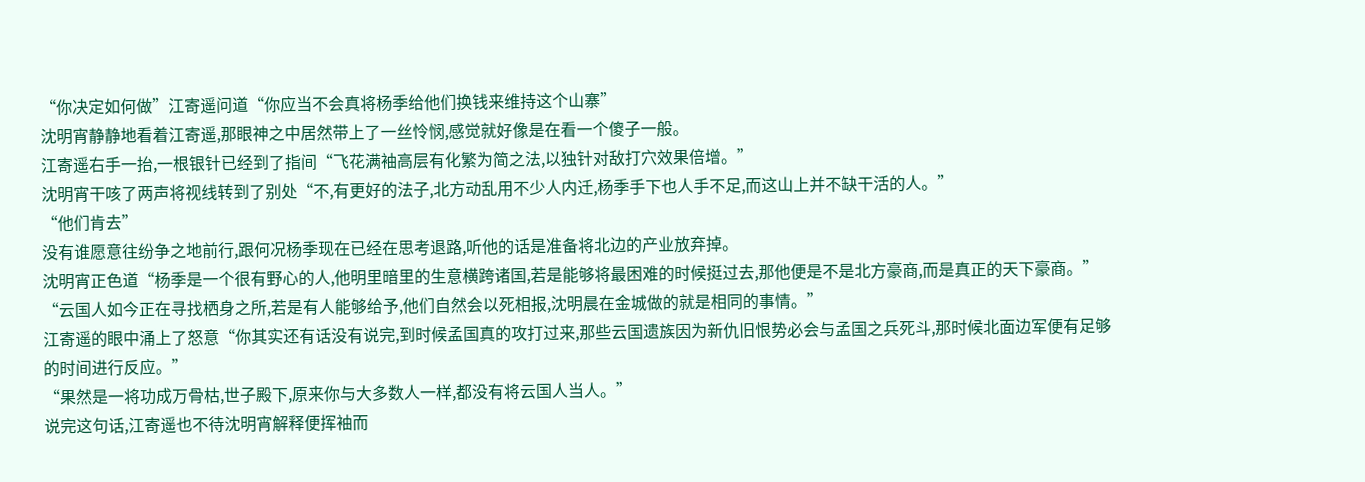“你决定如何做”江寄遥问道“你应当不会真将杨季给他们换钱来维持这个山寨”
沈明宵静静地看着江寄遥,那眼神之中居然带上了一丝怜悯,感觉就好像是在看一个傻子一般。
江寄遥右手一抬,一根银针已经到了指间“飞花满袖高层有化繁为简之法,以独针对敌打穴效果倍增。”
沈明宵干咳了两声将视线转到了别处“不,有更好的法子,北方动乱用不少人内迁,杨季手下也人手不足,而这山上并不缺干活的人。”
“他们肯去”
没有谁愿意往纷争之地前行,跟何况杨季现在已经在思考退路,听他的话是准备将北边的产业放弃掉。
沈明宵正色道“杨季是一个很有野心的人,他明里暗里的生意横跨诸国,若是能够将最困难的时候挺过去,那他便是不是北方豪商,而是真正的天下豪商。”
“云国人如今正在寻找栖身之所,若是有人能够给予,他们自然会以死相报,沈明晨在金城做的就是相同的事情。”
江寄遥的眼中涌上了怒意“你其实还有话没有说完,到时候孟国真的攻打过来,那些云国遗族因为新仇旧恨势必会与孟国之兵死斗,那时候北面边军便有足够的时间进行反应。”
“果然是一将功成万骨枯,世子殿下,原来你与大多数人一样,都没有将云国人当人。”
说完这句话,江寄遥也不待沈明宵解释便挥袖而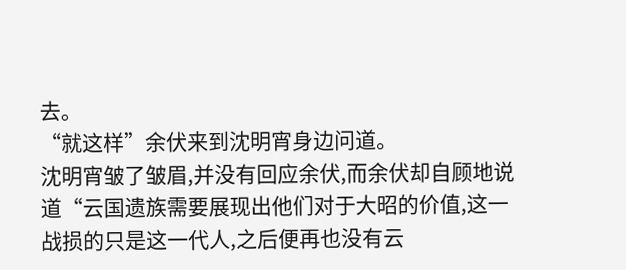去。
“就这样”余伏来到沈明宵身边问道。
沈明宵皱了皱眉,并没有回应余伏,而余伏却自顾地说道“云国遗族需要展现出他们对于大昭的价值,这一战损的只是这一代人,之后便再也没有云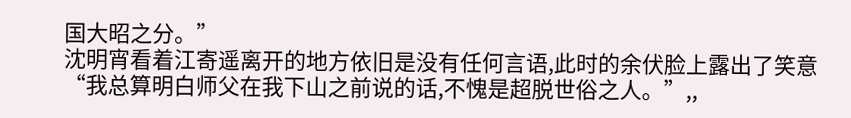国大昭之分。”
沈明宵看着江寄遥离开的地方依旧是没有任何言语,此时的余伏脸上露出了笑意“我总算明白师父在我下山之前说的话,不愧是超脱世俗之人。”,,